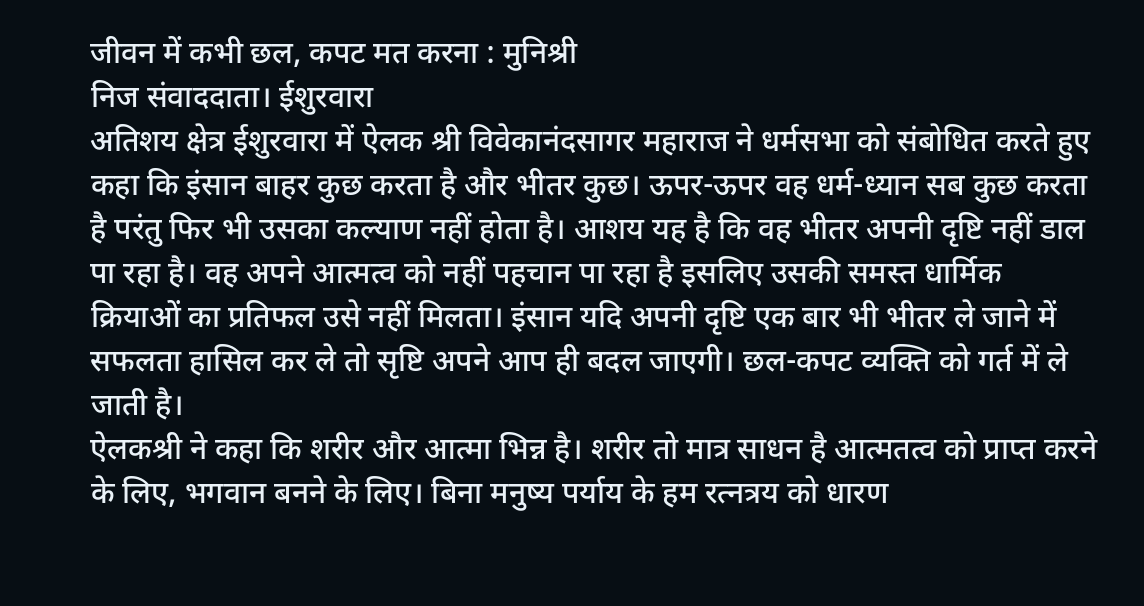जीवन में कभी छल, कपट मत करना : मुनिश्री
निज संवाददाता। ईशुरवारा
अतिशय क्षेत्र ईशुरवारा में ऐलक श्री विवेकानंदसागर महाराज ने धर्मसभा को संबोधित करते हुए कहा कि इंसान बाहर कुछ करता है और भीतर कुछ। ऊपर-ऊपर वह धर्म-ध्यान सब कुछ करता है परंतु फिर भी उसका कल्याण नहीं होता है। आशय यह है कि वह भीतर अपनी दृष्टि नहीं डाल पा रहा है। वह अपने आत्मत्व को नहीं पहचान पा रहा है इसलिए उसकी समस्त धार्मिक क्रियाओं का प्रतिफल उसे नहीं मिलता। इंसान यदि अपनी दृष्टि एक बार भी भीतर ले जाने में सफलता हासिल कर ले तो सृष्टि अपने आप ही बदल जाएगी। छल-कपट व्यक्ति को गर्त में ले जाती है।
ऐलकश्री ने कहा कि शरीर और आत्मा भिन्न है। शरीर तो मात्र साधन है आत्मतत्व को प्राप्त करने के लिए, भगवान बनने के लिए। बिना मनुष्य पर्याय के हम रत्नत्रय को धारण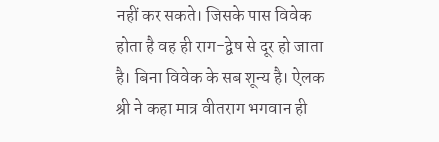नहीं कर सकते। जिसके पास विवेक होता है वह ही राग-द्वेष से दूर हो जाता है। बिना विवेक के सब शून्य है। ऐलक श्री ने कहा मात्र वीतराग भगवान ही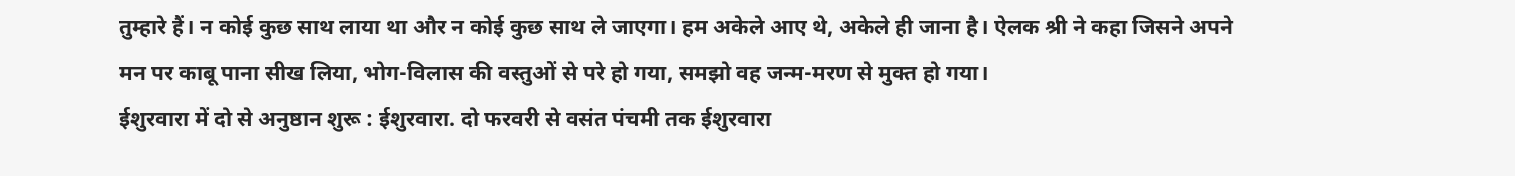तुम्हारे हैं। न कोई कुछ साथ लाया था और न कोई कुछ साथ ले जाएगा। हम अकेले आए थे, अकेले ही जाना है। ऐलक श्री ने कहा जिसने अपने मन पर काबू पाना सीख लिया, भोग-विलास की वस्तुओं से परे हो गया, समझो वह जन्म-मरण से मुक्त हो गया।
ईशुरवारा में दो से अनुष्ठान शुरू : ईशुरवारा. दो फरवरी से वसंत पंचमी तक ईशुरवारा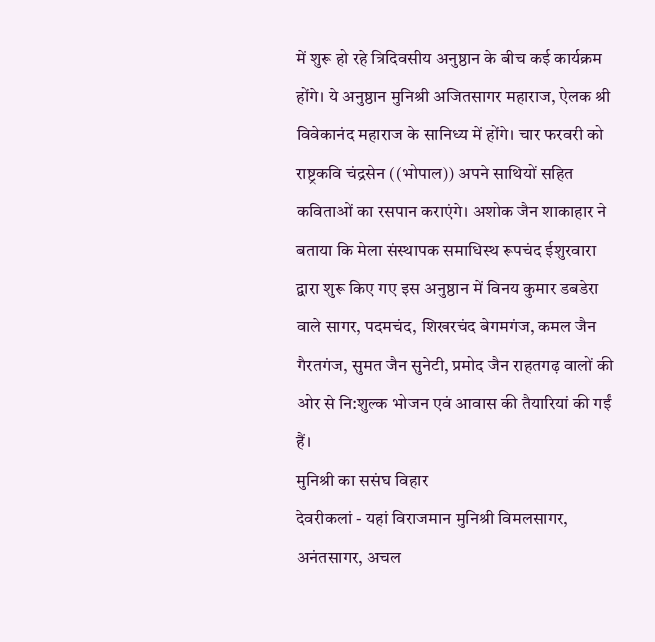में शुरू हो रहे त्रिदिवसीय अनुष्ठान के बीच कई कार्यक्रम होंगे। ये अनुष्ठान मुनिश्री अजितसागर महाराज, ऐलक श्री विवेकानंद महाराज के सानिध्य में होंगे। चार फरवरी को राष्ट्रकवि चंद्रसेन ((भोपाल)) अपने साथियों सहित कविताओं का रसपान कराएंगे। अशोक जैन शाकाहार ने बताया कि मेला संस्थापक समाधिस्थ रूपचंद ईशुरवारा द्वारा शुरू किए गए इस अनुष्ठान में विनय कुमार डबडेरा वाले सागर, पदमचंद, शिखरचंद बेगमगंज, कमल जैन गैरतगंज, सुमत जैन सुनेटी, प्रमोद जैन राहतगढ़ वालों की ओर से नि:शुल्क भोजन एवं आवास की तैयारियां की गईं हैं।
मुनिश्री का ससंघ विहार
देवरीकलां - यहां विराजमान मुनिश्री विमलसागर, अनंतसागर, अचल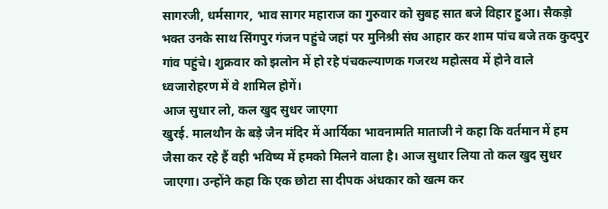सागरजी, धर्मसागर, भाव सागर महाराज का गुरुवार को सुबह सात बजे विहार हुआ। सैकड़ो भक्त उनके साथ सिंगपुर गंजन पहुंचे जहां पर मुनिश्री संघ आहार कर शाम पांच बजे तक कुदपुर गांव पहुंचे। शुक्रवार को झलोन में हो रहे पंचकल्याणक गजरथ महोत्सव में होने वाले ध्वजारोहरण में वे शामिल होगें।
आज सुधार लो, कल खुद सुधर जाएगा
खुरई. मालथौन के बड़े जैन मंदिर में आर्यिका भावनामति माताजी ने कहा कि वर्तमान में हम जैसा कर रहे हैं वही भविष्य में हमको मिलने वाला है। आज सुधार लिया तो कल खुद सुधर जाएगा। उन्होंने कहा कि एक छोटा सा दीपक अंधकार को खत्म कर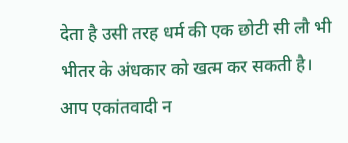देता है उसी तरह धर्म की एक छोटी सी लौ भी भीतर के अंधकार को खत्म कर सकती है। आप एकांतवादी न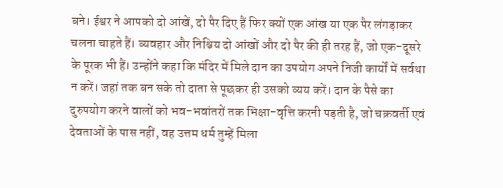बने। ईश्वर ने आपको दो आंखें, दो पैर दिए हैं फिर क्यों एक आंख या एक पैर लंगड़ाकर चलना चाहते हैं। व्यवहार और निश्चिय दो आंखों और दो पैर की ही तरह हैं, जो एक-दूसरे के पूरक भी हैं। उन्होंने कहा कि मंदिर में मिले दान का उपयोग अपने निजी कार्यों में सर्वथा न करें। जहां तक बन सके तो दाता से पूछकर ही उसको व्यय करें। दान के पैसे का दुरुपयोग करने वालों को भव-भवांतरों तक भिक्षा-वृत्ति करनी पड़ती है, जो चक्रवर्ती एवं देवताओं के पास नहीं, वह उत्तम धर्म तुम्हें मिला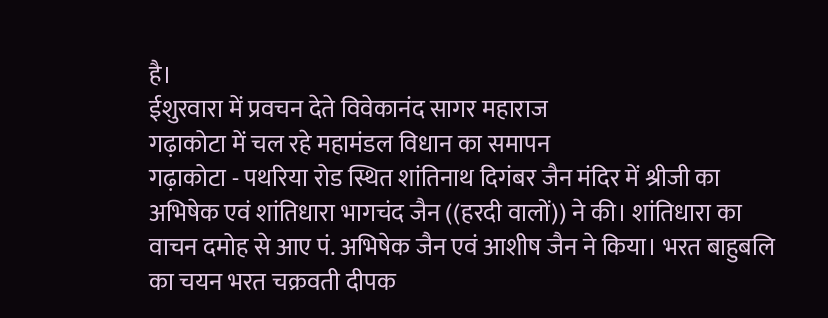है।
ईशुरवारा में प्रवचन देते विवेकानंद सागर महाराज
गढ़ाकोटा में चल रहे महामंडल विधान का समापन
गढ़ाकोटा - पथरिया रोड स्थित शांतिनाथ दिगंबर जैन मंदिर में श्रीजी का अभिषेक एवं शांतिधारा भागचंद जैन ((हरदी वालों)) ने की। शांतिधारा का वाचन दमोह से आए पं. अभिषेक जैन एवं आशीष जैन ने किया। भरत बाहुबलि का चयन भरत चक्रवती दीपक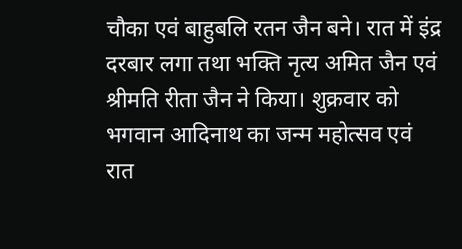चौका एवं बाहुबलि रतन जैन बने। रात में इंद्र दरबार लगा तथा भक्ति नृत्य अमित जैन एवं श्रीमति रीता जैन ने किया। शुक्रवार को भगवान आदिनाथ का जन्म महोत्सव एवं रात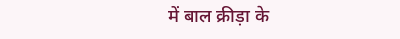में बाल क्रीड़ा के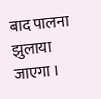बाद पालना झुलाया जाएगा ।